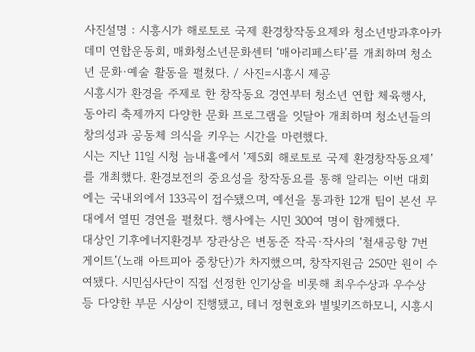사진설명 : 시흥시가 해로토로 국제 환경창작동요제와 청소년방과후아카데미 연합운동회, 매화청소년문화센터 ‘매아리페스타’를 개최하며 청소년 문화·예술 활동을 펼쳤다. / 사진=시흥시 제공
시흥시가 환경을 주제로 한 창작동요 경연부터 청소년 연합 체육행사, 동아리 축제까지 다양한 문화 프로그램을 잇달아 개최하며 청소년들의 창의성과 공동체 의식을 키우는 시간을 마련했다.
시는 지난 11일 시청 늠내홀에서 ‘제5회 해로토로 국제 환경창작동요제’를 개최했다. 환경보전의 중요성을 창작동요를 통해 알리는 이번 대회에는 국내외에서 133곡이 접수됐으며, 예선을 통과한 12개 팀이 본선 무대에서 열띤 경연을 펼쳤다. 행사에는 시민 300여 명이 함께했다.
대상인 기후에너지환경부 장관상은 변동준 작곡·작사의 ‘철새공항 7번 게이트’(노래 아트피아 중창단)가 차지했으며, 창작지원금 250만 원이 수여됐다. 시민심사단이 직접 선정한 인기상을 비롯해 최우수상과 우수상 등 다양한 부문 시상이 진행됐고, 테너 정현호와 별빛키즈하모니, 시흥시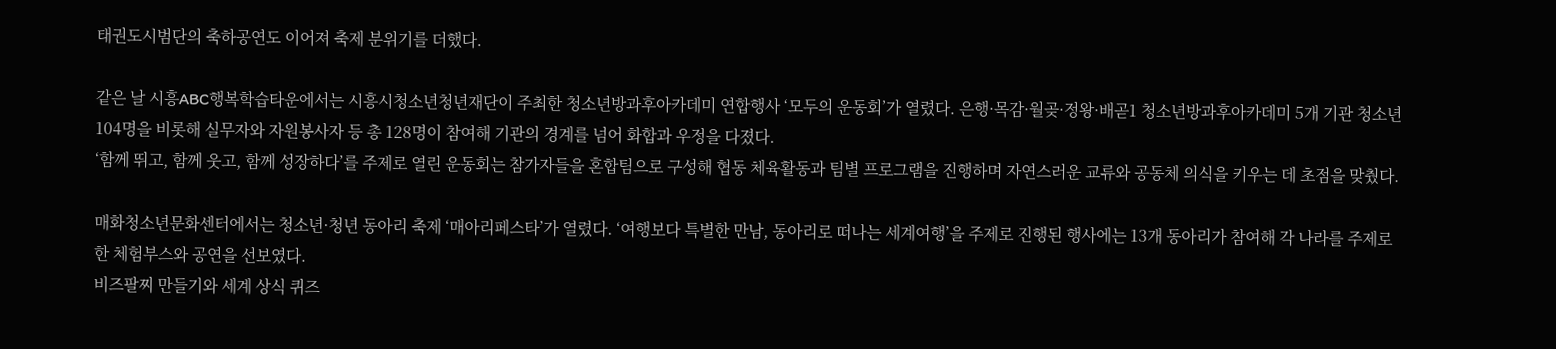태권도시범단의 축하공연도 이어져 축제 분위기를 더했다.

같은 날 시흥ABC행복학습타운에서는 시흥시청소년청년재단이 주최한 청소년방과후아카데미 연합행사 ‘모두의 운동회’가 열렸다. 은행·목감·월곶·정왕·배곧1 청소년방과후아카데미 5개 기관 청소년 104명을 비롯해 실무자와 자원봉사자 등 총 128명이 참여해 기관의 경계를 넘어 화합과 우정을 다졌다.
‘함께 뛰고, 함께 웃고, 함께 성장하다’를 주제로 열린 운동회는 참가자들을 혼합팀으로 구성해 협동 체육활동과 팀별 프로그램을 진행하며 자연스러운 교류와 공동체 의식을 키우는 데 초점을 맞췄다.

매화청소년문화센터에서는 청소년·청년 동아리 축제 ‘매아리페스타’가 열렸다. ‘여행보다 특별한 만남, 동아리로 떠나는 세계여행’을 주제로 진행된 행사에는 13개 동아리가 참여해 각 나라를 주제로 한 체험부스와 공연을 선보였다.
비즈팔찌 만들기와 세계 상식 퀴즈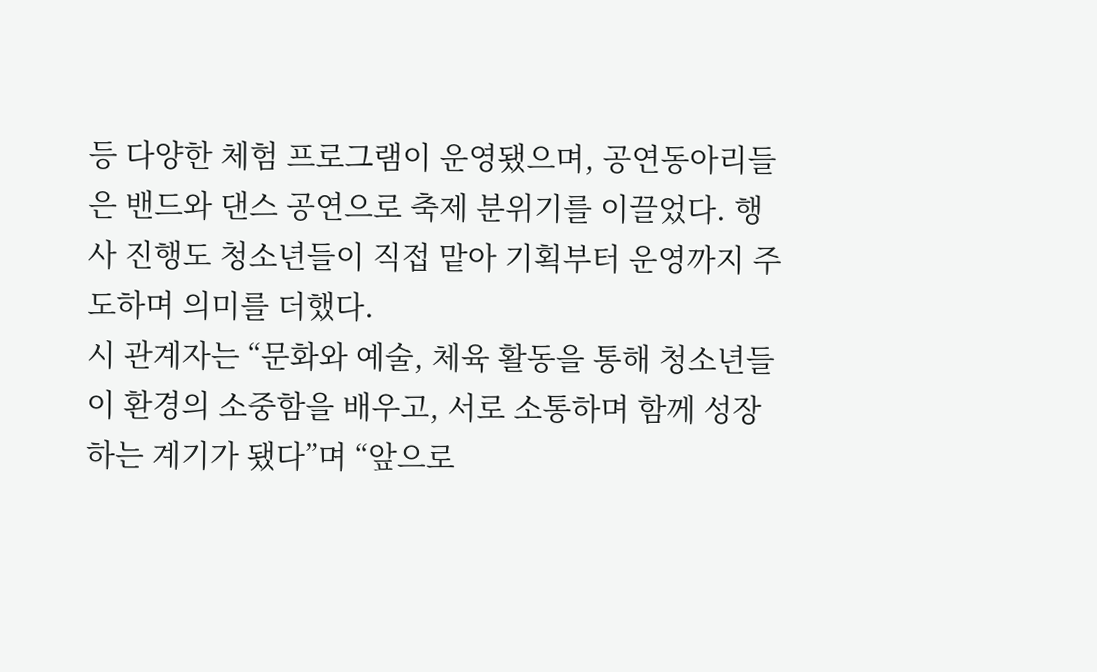등 다양한 체험 프로그램이 운영됐으며, 공연동아리들은 밴드와 댄스 공연으로 축제 분위기를 이끌었다. 행사 진행도 청소년들이 직접 맡아 기획부터 운영까지 주도하며 의미를 더했다.
시 관계자는 “문화와 예술, 체육 활동을 통해 청소년들이 환경의 소중함을 배우고, 서로 소통하며 함께 성장하는 계기가 됐다”며 “앞으로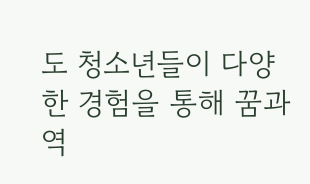도 청소년들이 다양한 경험을 통해 꿈과 역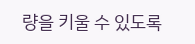량을 키울 수 있도록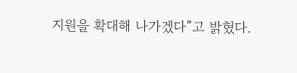지원을 확대해 나가겠다”고 밝혔다.